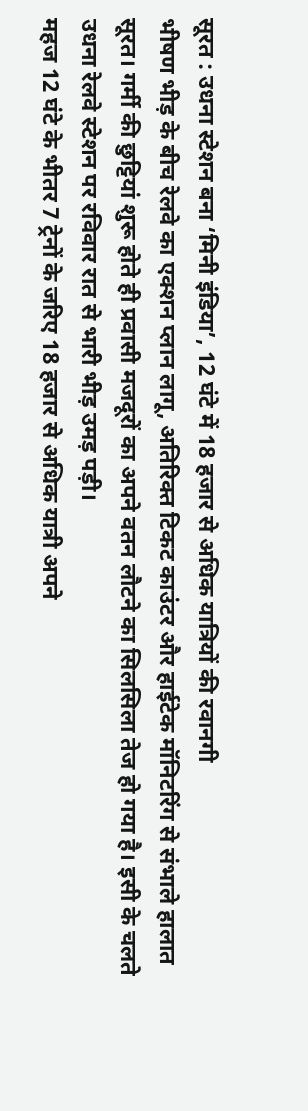सूरत : उधना स्टेशन बना ‘मिनी इंडिया’, 12 घंटे में 18 हजार से अधिक यात्रियों की रवानगी
भीषण भीड़ के बीच रेलवे का एक्शन प्लान लागू, अतिरिक्त टिकट काउंटर और हाईटेक मॉनिटरिंग से संभाले हालात
सूरत। गर्मी की छुट्टियां शुरू होते ही प्रवासी मजदूरों का अपने वतन लौटने का सिलसिला तेज हो गया है। इसी के चलते उधना रेलवे स्टेशन पर रविवार रात से भारी भीड़ उमड़ पड़ी।
महज 12 घंटे के भीतर 7 ट्रेनों के जरिए 18 हजार से अधिक यात्री अपने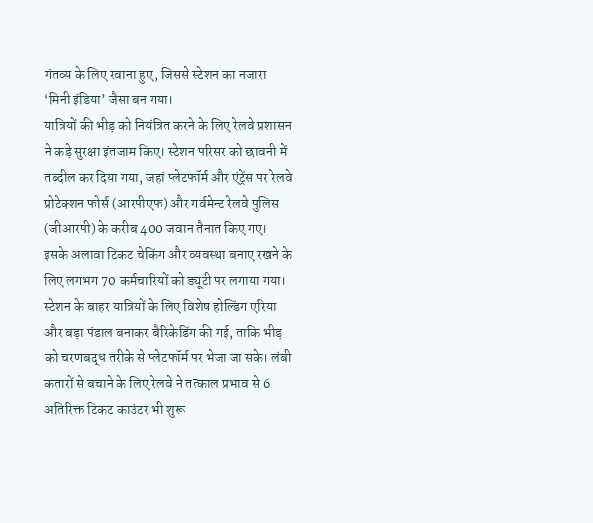गंतव्य के लिए रवाना हुए, जिससे स्टेशन का नजारा ‘मिनी इंडिया’ जैसा बन गया।
यात्रियों की भीड़ को नियंत्रित करने के लिए रेलवे प्रशासन ने कड़े सुरक्षा इंतजाम किए। स्टेशन परिसर को छावनी में तब्दील कर दिया गया, जहां प्लेटफॉर्म और एंट्रेंस पर रेलवे प्रोटेक्शन फोर्स (आरपीएफ) और गर्वमेन्ट रेलवे पुलिस (जीआरपी) के करीब 400 जवान तैनात किए गए। इसके अलावा टिकट चेकिंग और व्यवस्था बनाए रखने के लिए लगभग 70 कर्मचारियों को ड्यूटी पर लगाया गया।
स्टेशन के बाहर यात्रियों के लिए विशेष होल्डिंग एरिया और बड़ा पंडाल बनाकर बैरिकेडिंग की गई, ताकि भीड़ को चरणबद्ध तरीके से प्लेटफॉर्म पर भेजा जा सके। लंबी कतारों से बचाने के लिए रेलवे ने तत्काल प्रभाव से 6 अतिरिक्त टिकट काउंटर भी शुरू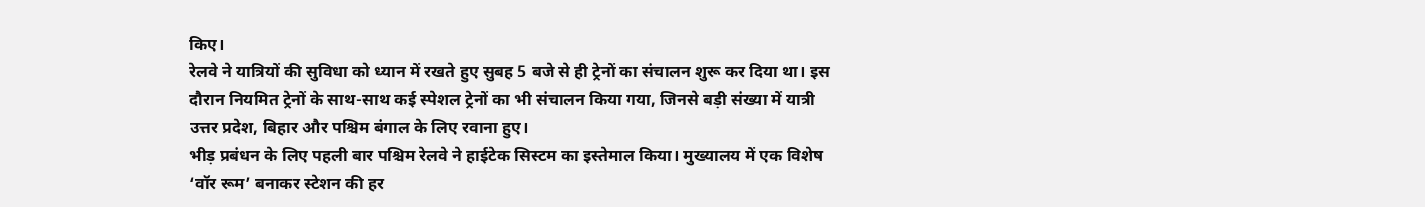किए।
रेलवे ने यात्रियों की सुविधा को ध्यान में रखते हुए सुबह 5 बजे से ही ट्रेनों का संचालन शुरू कर दिया था। इस दौरान नियमित ट्रेनों के साथ-साथ कई स्पेशल ट्रेनों का भी संचालन किया गया, जिनसे बड़ी संख्या में यात्री उत्तर प्रदेश, बिहार और पश्चिम बंगाल के लिए रवाना हुए।
भीड़ प्रबंधन के लिए पहली बार पश्चिम रेलवे ने हाईटेक सिस्टम का इस्तेमाल किया। मुख्यालय में एक विशेष ‘वॉर रूम’ बनाकर स्टेशन की हर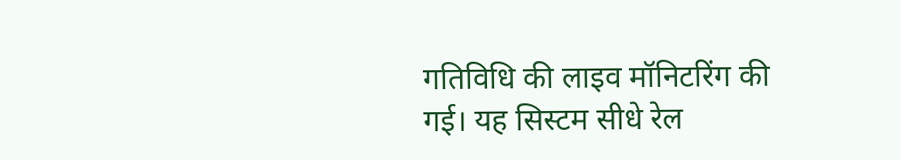गतिविधि की लाइव मॉनिटरिंग की गई। यह सिस्टम सीधे रेल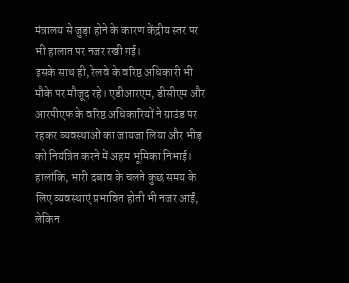मंत्रालय से जुड़ा होने के कारण केंद्रीय स्तर पर भी हालात पर नजर रखी गई।
इसके साथ ही, रेलवे के वरिष्ठ अधिकारी भी मौके पर मौजूद रहे। एडीआरएम, डीसीएम और आरपीएफ के वरिष्ठ अधिकारियों ने ग्राउंड पर रहकर व्यवस्थाओं का जायजा लिया और भीड़ को नियंत्रित करने में अहम भूमिका निभाई।
हालांकि, भारी दबाव के चलते कुछ समय के लिए व्यवस्थाएं प्रभावित होती भी नजर आईं, लेकिन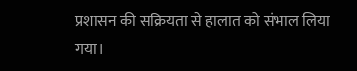प्रशासन की सक्रियता से हालात को संभाल लिया गया।